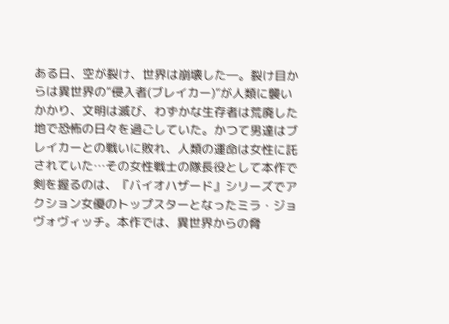ある日、空が裂け、世界は崩壊した―。裂け目からは異世界の“侵入者(ブレイカー)”が人類に襲いかかり、文明は滅び、わずかな生存者は荒廃した地で恐怖の日々を過ごしていた。かつて男達はブレイカーとの戦いに敗れ、人類の運命は女性に託されていた…その女性戦士の隊長役として本作で剣を握るのは、『バイオハザード』シリーズでアクション女優のトップスターとなったミラ・ジョヴォヴィッチ。本作では、異世界からの脅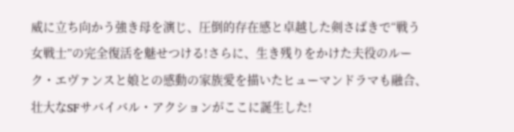威に立ち向かう強き母を演じ、圧倒的存在感と卓越した剣さばきで“戦う女戦士”の完全復活を魅せつける!さらに、生き残りをかけた夫役のルーク・エヴァンスと娘との感動の家族愛を描いたヒューマンドラマも融合、壮大なSFサバイバル・アクションがここに誕生した!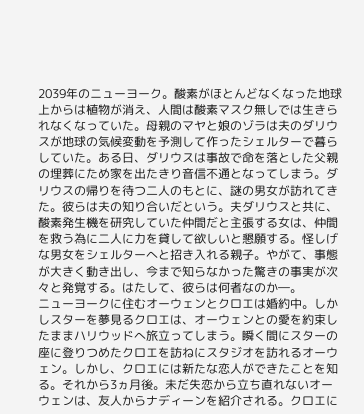2039年のニューヨーク。酸素がほとんどなくなった地球上からは植物が消え、人間は酸素マスク無しでは生きられなくなっていた。母親のマヤと娘のゾラは夫のダリウスが地球の気候変動を予測して作ったシェルターで暮らしていた。ある日、ダリウスは事故で命を落とした父親の埋葬にため家を出たきり音信不通となってしまう。ダリウスの帰りを待つ二人のもとに、謎の男女が訪れてきた。彼らは夫の知り合いだという。夫ダリウスと共に、酸素発生機を研究していた仲間だと主張する女は、仲間を救う為に二人に力を貸して欲しいと懇願する。怪しげな男女をシェルターへと招き入れる親子。やがて、事態が大きく動き出し、今まで知らなかった驚きの事実が次々と発覚する。はたして、彼らは何者なのか―。
ニューヨークに住むオーウェンとクロエは婚約中。しかしスターを夢見るクロエは、オーウェンとの愛を約束したままハリウッドへ旅立ってしまう。瞬く間にスターの座に登りつめたクロエを訪ねにスタジオを訪れるオーウェン。しかし、クロエには新たな恋人ができたことを知る。それから3ヵ月後。未だ失恋から立ち直れないオーウェンは、友人からナディーンを紹介される。クロエに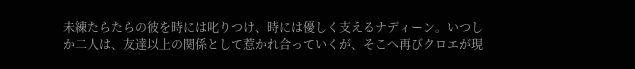未練たらたらの彼を時には叱りつけ、時には優しく支えるナディーン。いつしか二人は、友達以上の関係として惹かれ合っていくが、そこへ再びクロエが現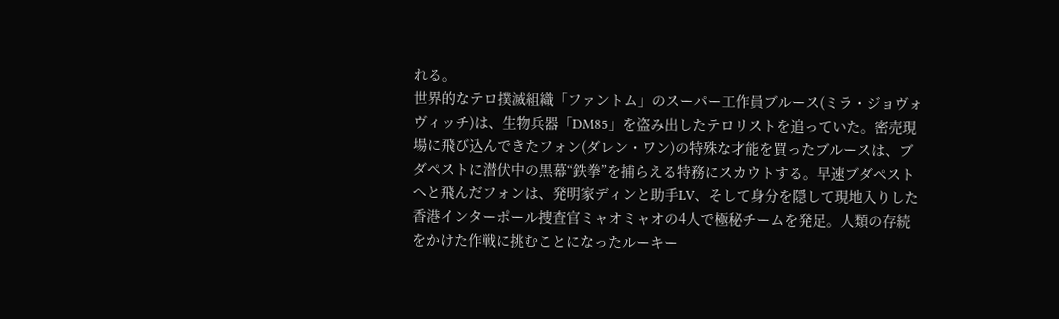れる。
世界的なテロ撲滅組織「ファントム」のスーパー工作員ブルース(ミラ・ジョヴォヴィッチ)は、生物兵器「DM85」を盗み出したテロリストを追っていた。密売現場に飛び込んできたフォン(ダレン・ワン)の特殊な才能を買ったブルースは、ブダペストに潜伏中の黒幕“鉄拳”を捕らえる特務にスカウトする。早速ブダペストへと飛んだフォンは、発明家ディンと助手LV、そして身分を隠して現地入りした香港インターポール捜査官ミャオミャオの4人で極秘チームを発足。人類の存続をかけた作戦に挑むことになったルーキー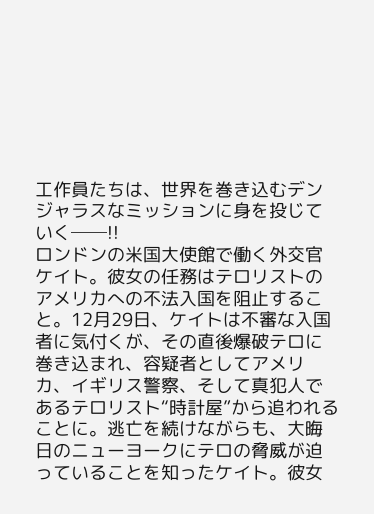工作員たちは、世界を巻き込むデンジャラスなミッションに身を投じていく──!!
ロンドンの米国大使館で働く外交官ケイト。彼女の任務はテロリストのアメリカへの不法入国を阻止すること。12月29日、ケイトは不審な入国者に気付くが、その直後爆破テロに巻き込まれ、容疑者としてアメリカ、イギリス警察、そして真犯人であるテロリスト“時計屋”から追われることに。逃亡を続けながらも、大晦日のニューヨークにテロの脅威が迫っていることを知ったケイト。彼女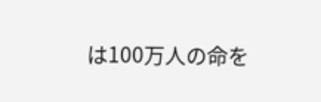は100万人の命を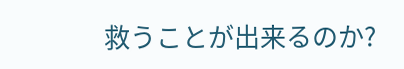救うことが出来るのか?